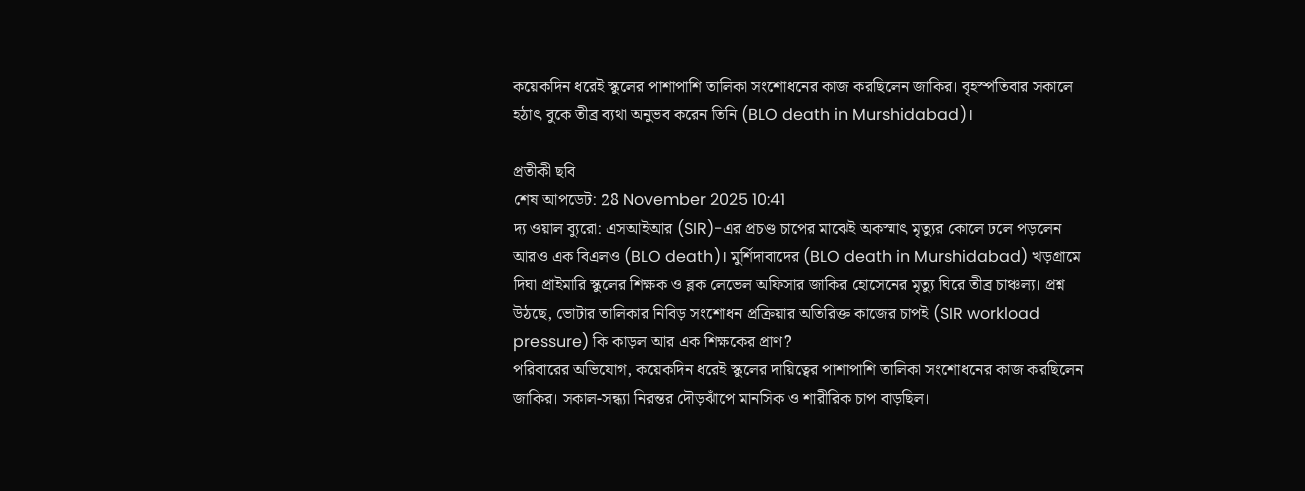কয়েকদিন ধরেই স্কুলের পাশাপাশি তালিকা সংশোধনের কাজ করছিলেন জাকির। বৃহস্পতিবার সকালে হঠাৎ বুকে তীব্র ব্যথা অনুভব করেন তিনি (BLO death in Murshidabad)।

প্রতীকী ছবি
শেষ আপডেট: 28 November 2025 10:41
দ্য ওয়াল ব্যুরো: এসআইআর (SIR)-এর প্রচণ্ড চাপের মাঝেই অকস্মাৎ মৃত্যুর কোলে ঢলে পড়লেন আরও এক বিএলও (BLO death)। মুর্শিদাবাদের (BLO death in Murshidabad) খড়গ্রামে দিঘা প্রাইমারি স্কুলের শিক্ষক ও ব্লক লেভেল অফিসার জাকির হোসেনের মৃত্যু ঘিরে তীব্র চাঞ্চল্য। প্রশ্ন উঠছে, ভোটার তালিকার নিবিড় সংশোধন প্রক্রিয়ার অতিরিক্ত কাজের চাপই (SIR workload pressure) কি কাড়ল আর এক শিক্ষকের প্রাণ?
পরিবারের অভিযোগ, কয়েকদিন ধরেই স্কুলের দায়িত্বের পাশাপাশি তালিকা সংশোধনের কাজ করছিলেন জাকির। সকাল-সন্ধ্যা নিরন্তর দৌড়ঝাঁপে মানসিক ও শারীরিক চাপ বাড়ছিল।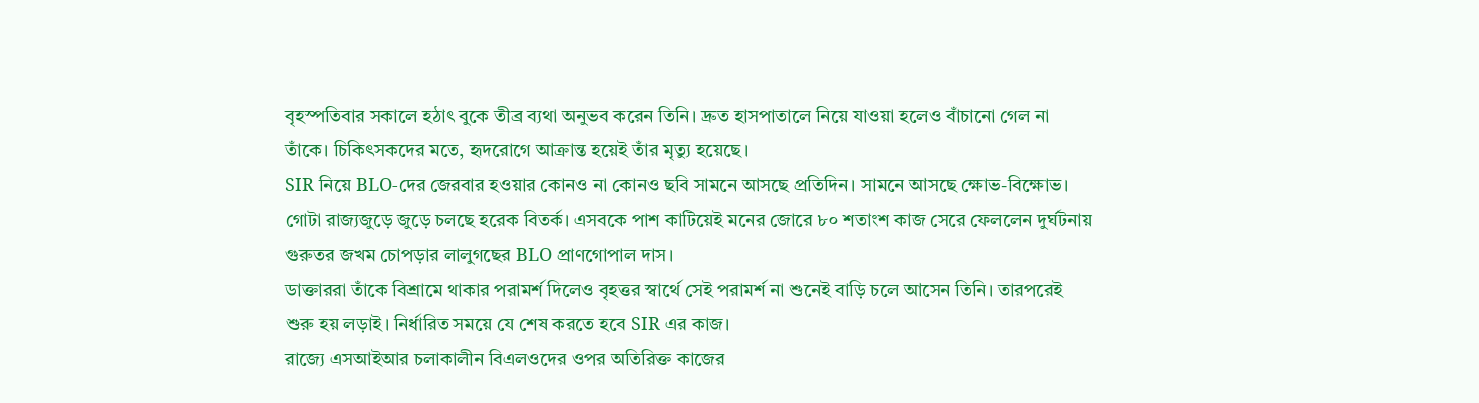বৃহস্পতিবার সকালে হঠাৎ বুকে তীব্র ব্যথা অনুভব করেন তিনি। দ্রুত হাসপাতালে নিয়ে যাওয়া হলেও বাঁচানো গেল না তাঁকে। চিকিৎসকদের মতে, হৃদরোগে আক্রান্ত হয়েই তাঁর মৃত্যু হয়েছে।
SIR নিয়ে BLO-দের জেরবার হওয়ার কোনও না কোনও ছবি সামনে আসছে প্রতিদিন। সামনে আসছে ক্ষোভ-বিক্ষোভ। গোটা রাজ্যজুড়ে জুড়ে চলছে হরেক বিতর্ক। এসবকে পাশ কাটিয়েই মনের জোরে ৮০ শতাংশ কাজ সেরে ফেললেন দুর্ঘটনায় গুরুতর জখম চোপড়ার লালুগছের BLO প্রাণগোপাল দাস।
ডাক্তাররা তাঁকে বিশ্রামে থাকার পরামর্শ দিলেও বৃহত্তর স্বার্থে সেই পরামর্শ না শুনেই বাড়ি চলে আসেন তিনি। তারপরেই শুরু হয় লড়াই। নির্ধারিত সময়ে যে শেষ করতে হবে SIR এর কাজ।
রাজ্যে এসআইআর চলাকালীন বিএলওদের ওপর অতিরিক্ত কাজের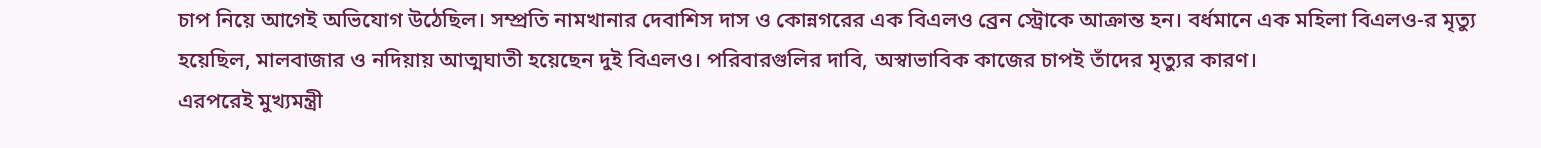চাপ নিয়ে আগেই অভিযোগ উঠেছিল। সম্প্রতি নামখানার দেবাশিস দাস ও কোন্নগরের এক বিএলও ব্রেন স্ট্রোকে আক্রান্ত হন। বর্ধমানে এক মহিলা বিএলও-র মৃত্যু হয়েছিল, মালবাজার ও নদিয়ায় আত্মঘাতী হয়েছেন দুই বিএলও। পরিবারগুলির দাবি, অস্বাভাবিক কাজের চাপই তাঁদের মৃত্যুর কারণ।
এরপরেই মুখ্যমন্ত্রী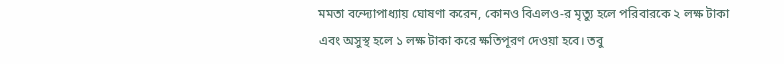মমতা বন্দ্যোপাধ্যায় ঘোষণা করেন, কোনও বিএলও-র মৃত্যু হলে পরিবারকে ২ লক্ষ টাকা এবং অসুস্থ হলে ১ লক্ষ টাকা করে ক্ষতিপূরণ দেওয়া হবে। তবু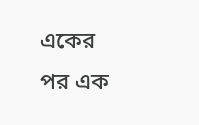একের পর এক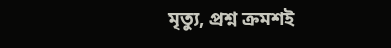মৃত্যু, প্রশ্ন ক্রমশই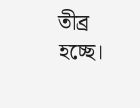তীব্র হচ্ছে।